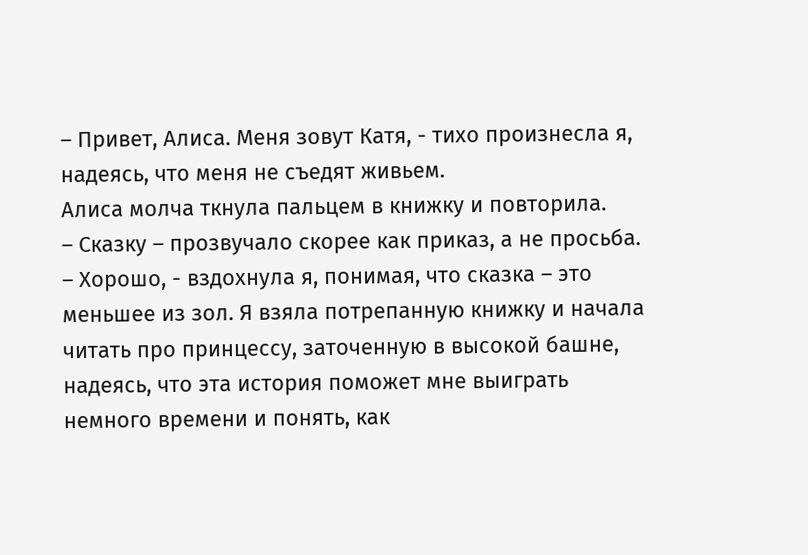– Привет, Алиса. Меня зовут Катя, - тихо произнесла я, надеясь, что меня не съедят живьем.
Алиса молча ткнула пальцем в книжку и повторила.
– Сказку – прозвучало скорее как приказ, а не просьба.
– Хорошо, - вздохнула я, понимая, что сказка – это меньшее из зол. Я взяла потрепанную книжку и начала читать про принцессу, заточенную в высокой башне, надеясь, что эта история поможет мне выиграть немного времени и понять, как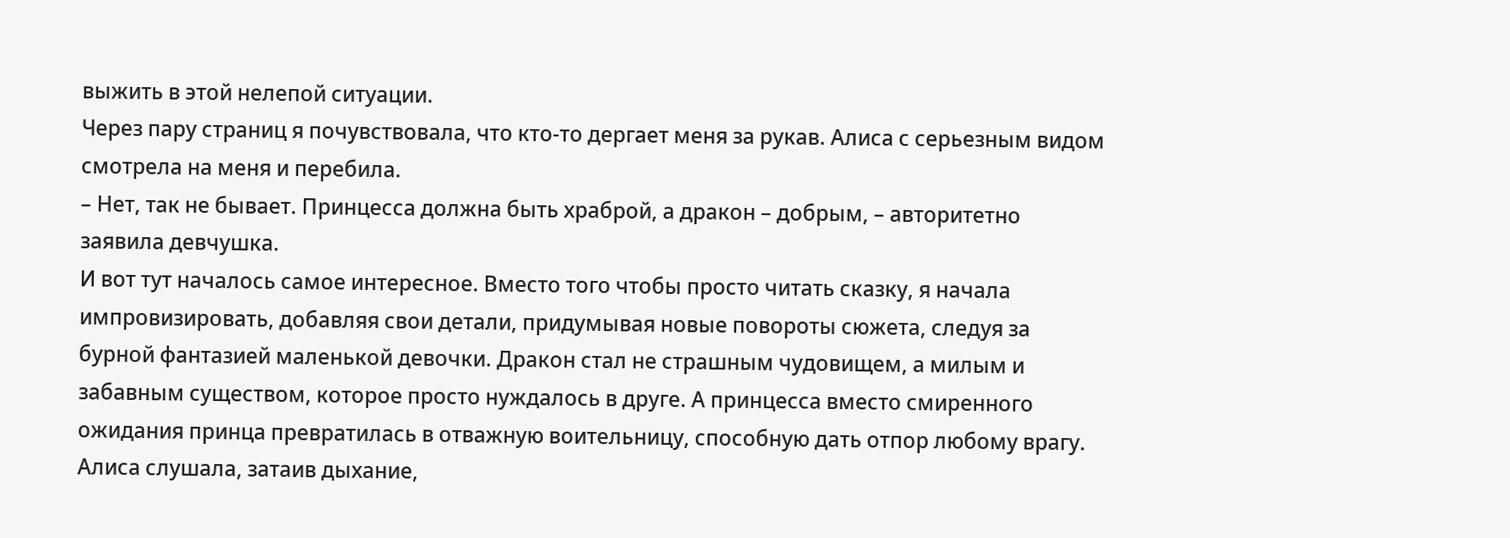выжить в этой нелепой ситуации.
Через пару страниц я почувствовала, что кто-то дергает меня за рукав. Алиса с серьезным видом смотрела на меня и перебила.
– Нет, так не бывает. Принцесса должна быть храброй, а дракон – добрым, – авторитетно заявила девчушка.
И вот тут началось самое интересное. Вместо того чтобы просто читать сказку, я начала импровизировать, добавляя свои детали, придумывая новые повороты сюжета, следуя за бурной фантазией маленькой девочки. Дракон стал не страшным чудовищем, а милым и забавным существом, которое просто нуждалось в друге. А принцесса вместо смиренного ожидания принца превратилась в отважную воительницу, способную дать отпор любому врагу.
Алиса слушала, затаив дыхание,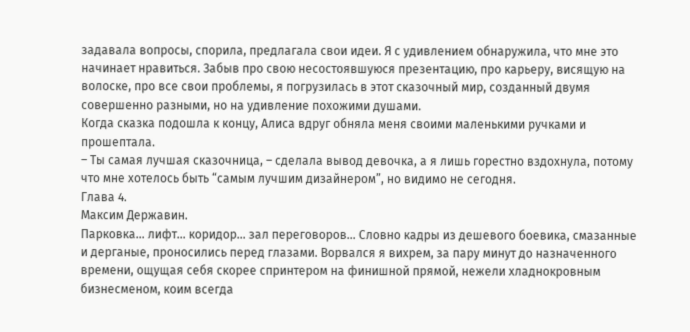задавала вопросы, спорила, предлагала свои идеи. Я с удивлением обнаружила, что мне это начинает нравиться. Забыв про свою несостоявшуюся презентацию, про карьеру, висящую на волоске, про все свои проблемы, я погрузилась в этот сказочный мир, созданный двумя совершенно разными, но на удивление похожими душами.
Когда сказка подошла к концу, Алиса вдруг обняла меня своими маленькими ручками и прошептала.
– Ты самая лучшая сказочница, – сделала вывод девочка, а я лишь горестно вздохнула, потому что мне хотелось быть “самым лучшим дизайнером”, но видимо не сегодня.
Глава 4.
Максим Державин.
Парковка… лифт… коридор… зал переговоров… Словно кадры из дешевого боевика, смазанные и дерганые, проносились перед глазами. Ворвался я вихрем, за пару минут до назначенного времени, ощущая себя скорее спринтером на финишной прямой, нежели хладнокровным бизнесменом, коим всегда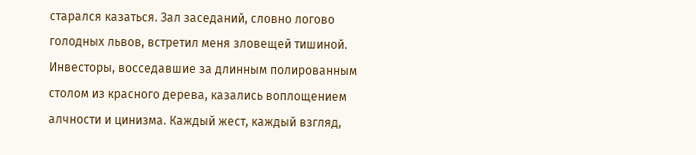старался казаться. Зал заседаний, словно логово голодных львов, встретил меня зловещей тишиной. Инвесторы, восседавшие за длинным полированным столом из красного дерева, казались воплощением алчности и цинизма. Каждый жест, каждый взгляд,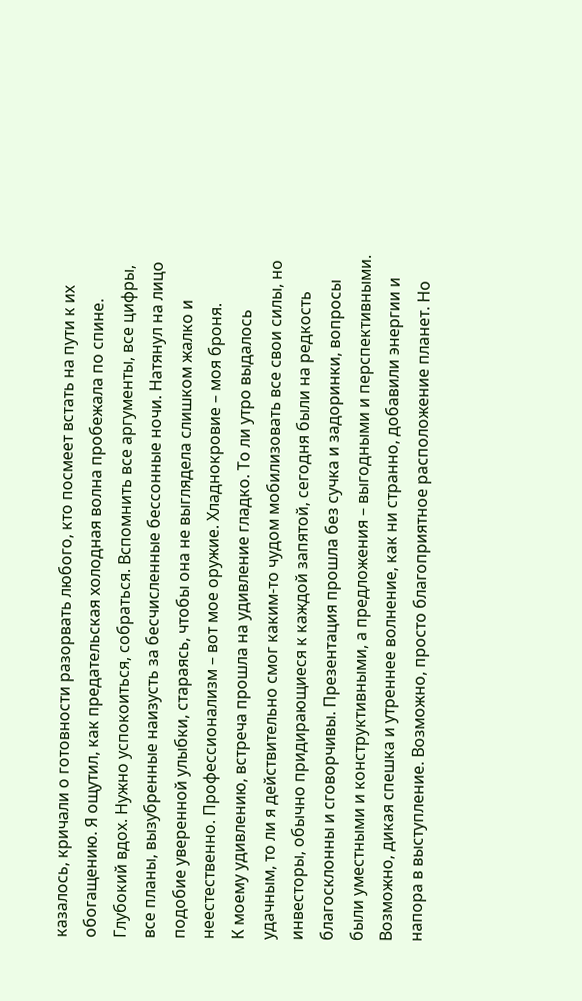казалось, кричали о готовности разорвать любого, кто посмеет встать на пути к их обогащению. Я ощутил, как предательская холодная волна пробежала по спине.
Глубокий вдох. Нужно успокоиться, собраться. Вспомнить все аргументы, все цифры, все планы, вызубренные наизусть за бесчисленные бессонные ночи. Натянул на лицо подобие уверенной улыбки, стараясь, чтобы она не выглядела слишком жалко и неестественно. Профессионализм – вот мое оружие. Хладнокровие – моя броня.
К моему удивлению, встреча прошла на удивление гладко. То ли утро выдалось удачным, то ли я действительно смог каким-то чудом мобилизовать все свои силы, но инвесторы, обычно придирающиеся к каждой запятой, сегодня были на редкость благосклонны и сговорчивы. Презентация прошла без сучка и задоринки, вопросы были уместными и конструктивными, а предложения – выгодными и перспективными. Возможно, дикая спешка и утреннее волнение, как ни странно, добавили энергии и напора в выступление. Возможно, просто благоприятное расположение планет. Но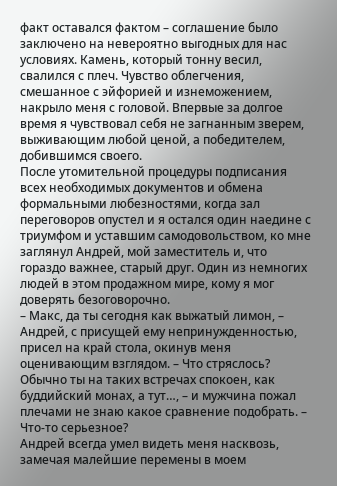факт оставался фактом – соглашение было заключено на невероятно выгодных для нас условиях. Камень, который тонну весил, свалился с плеч. Чувство облегчения, смешанное с эйфорией и изнеможением, накрыло меня с головой. Впервые за долгое время я чувствовал себя не загнанным зверем, выживающим любой ценой, а победителем, добившимся своего.
После утомительной процедуры подписания всех необходимых документов и обмена формальными любезностями, когда зал переговоров опустел и я остался один наедине с триумфом и уставшим самодовольством, ко мне заглянул Андрей, мой заместитель и, что гораздо важнее, старый друг. Один из немногих людей в этом продажном мире, кому я мог доверять безоговорочно.
– Макс, да ты сегодня как выжатый лимон, – Андрей, с присущей ему непринужденностью, присел на край стола, окинув меня оценивающим взглядом. – Что стряслось? Обычно ты на таких встречах спокоен, как буддийский монах, а тут…, – и мужчина пожал плечами не знаю какое сравнение подобрать. – Что-то серьезное?
Андрей всегда умел видеть меня насквозь, замечая малейшие перемены в моем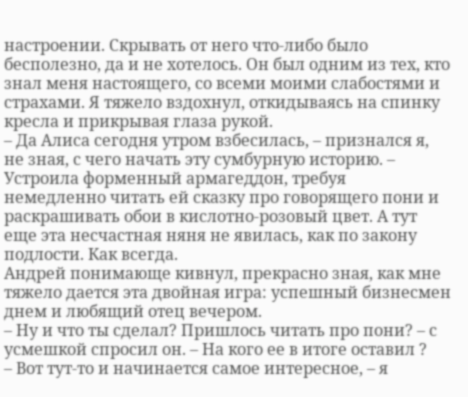настроении. Скрывать от него что-либо было бесполезно, да и не хотелось. Он был одним из тех, кто знал меня настоящего, со всеми моими слабостями и страхами. Я тяжело вздохнул, откидываясь на спинку кресла и прикрывая глаза рукой.
– Да Алиса сегодня утром взбесилась, – признался я, не зная, с чего начать эту сумбурную историю. – Устроила форменный армагеддон, требуя немедленно читать ей сказку про говорящего пони и раскрашивать обои в кислотно-розовый цвет. А тут еще эта несчастная няня не явилась, как по закону подлости. Как всегда.
Андрей понимающе кивнул, прекрасно зная, как мне тяжело дается эта двойная игра: успешный бизнесмен днем и любящий отец вечером.
– Ну и что ты сделал? Пришлось читать про пони? – с усмешкой спросил он. – На кого ее в итоге оставил ?
– Вот тут-то и начинается самое интересное, – я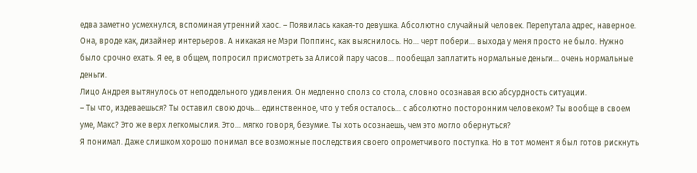едва заметно усмехнулся, вспоминая утренний хаос. – Появилась какая-то девушка. Абсолютно случайный человек. Перепутала адрес, наверное. Она, вроде как, дизайнер интерьеров. А никакая не Мэри Поппинс, как выяснилось. Но… черт побери… выхода у меня просто не было. Нужно было срочно ехать. Я ее, в общем, попросил присмотреть за Алисой пару часов… пообещал заплатить нормальные деньги… очень нормальные деньги.
Лицо Андрея вытянулось от неподдельного удивления. Он медленно сполз со стола, словно осознавая всю абсурдность ситуации.
– Ты что, издеваешься? Ты оставил свою дочь… единственное, что у тебя осталось… с абсолютно посторонним человеком? Ты вообще в своем уме, Макс? Это же верх легкомыслия. Это… мягко говоря, безумие. Ты хоть осознаешь, чем это могло обернуться?
Я понимал. Даже слишком хорошо понимал все возможные последствия своего опрометчивого поступка. Но в тот момент я был готов рискнуть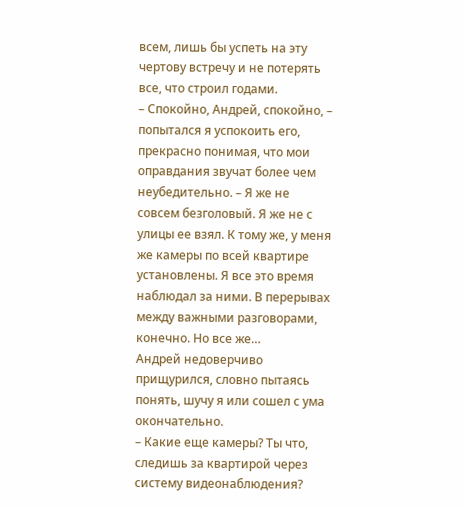всем, лишь бы успеть на эту чертову встречу и не потерять все, что строил годами.
– Спокойно, Андрей, спокойно, – попытался я успокоить его, прекрасно понимая, что мои оправдания звучат более чем неубедительно. – Я же не совсем безголовый. Я же не с улицы ее взял. К тому же, у меня же камеры по всей квартире установлены. Я все это время наблюдал за ними. В перерывах между важными разговорами, конечно. Но все же…
Андрей недоверчиво прищурился, словно пытаясь понять, шучу я или сошел с ума окончательно.
– Какие еще камеры? Ты что, следишь за квартирой через систему видеонаблюдения?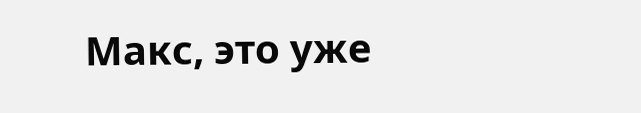Макс, это уже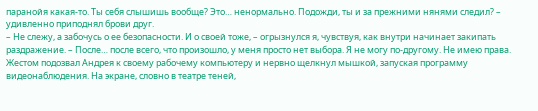паранойя какая-то. Ты себя слышишь вообще? Это… ненормально. Подожди, ты и за прежними нянями следил? – удивленно приподнял брови друг.
– Не слежу, а забочусь о ее безопасности. И о своей тоже, – огрызнулся я, чувствуя, как внутри начинает закипать раздражение. – После… после всего, что произошло, у меня просто нет выбора. Я не могу по-другому. Не имею права.
Жестом подозвал Андрея к своему рабочему компьютеру и нервно щелкнул мышкой, запуская программу видеонаблюдения. На экране, словно в театре теней,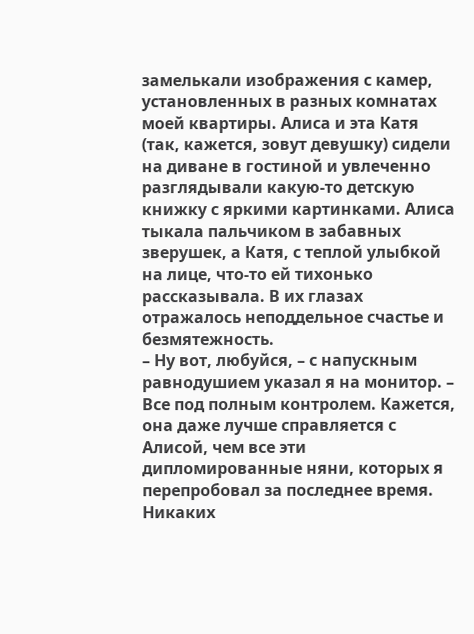замелькали изображения с камер, установленных в разных комнатах моей квартиры. Алиса и эта Катя (так, кажется, зовут девушку) сидели на диване в гостиной и увлеченно разглядывали какую-то детскую книжку с яркими картинками. Алиса тыкала пальчиком в забавных зверушек, а Катя, с теплой улыбкой на лице, что-то ей тихонько рассказывала. В их глазах отражалось неподдельное счастье и безмятежность.
– Ну вот, любуйся, – с напускным равнодушием указал я на монитор. – Все под полным контролем. Кажется, она даже лучше справляется с Алисой, чем все эти дипломированные няни, которых я перепробовал за последнее время. Никаких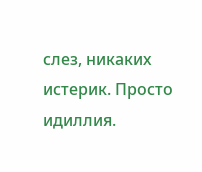слез, никаких истерик. Просто идиллия.